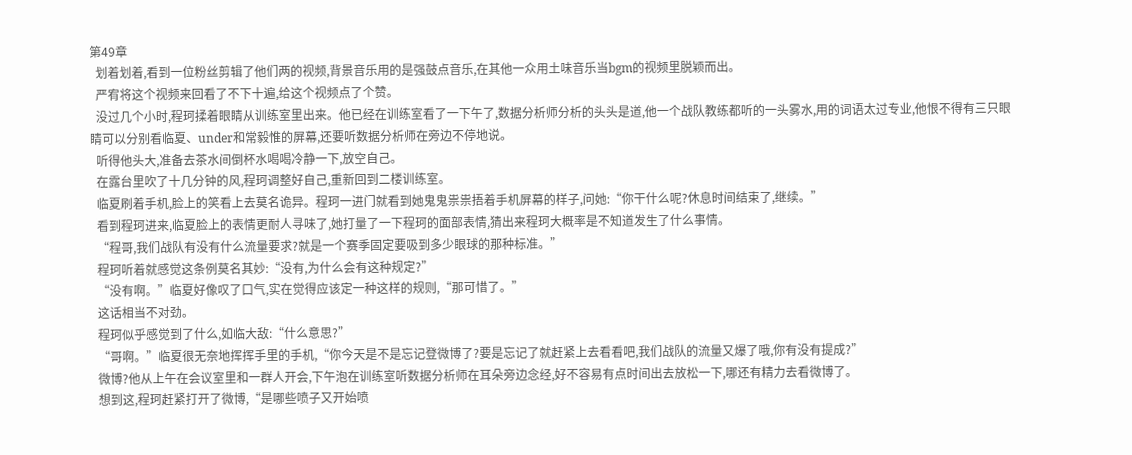第49章
  划着划着,看到一位粉丝剪辑了他们两的视频,背景音乐用的是强鼓点音乐,在其他一众用土味音乐当bgm的视频里脱颖而出。
  严宥将这个视频来回看了不下十遍,给这个视频点了个赞。
  没过几个小时,程珂揉着眼睛从训练室里出来。他已经在训练室看了一下午了,数据分析师分析的头头是道,他一个战队教练都听的一头雾水,用的词语太过专业,他恨不得有三只眼睛可以分别看临夏、under和常毅惟的屏幕,还要听数据分析师在旁边不停地说。
  听得他头大,准备去茶水间倒杯水喝喝冷静一下,放空自己。
  在露台里吹了十几分钟的风,程珂调整好自己,重新回到二楼训练室。
  临夏刷着手机,脸上的笑看上去莫名诡异。程珂一进门就看到她鬼鬼祟祟捂着手机屏幕的样子,问她:“你干什么呢?休息时间结束了,继续。”
  看到程珂进来,临夏脸上的表情更耐人寻味了,她打量了一下程珂的面部表情,猜出来程珂大概率是不知道发生了什么事情。
  “程哥,我们战队有没有什么流量要求?就是一个赛季固定要吸到多少眼球的那种标准。”
  程珂听着就感觉这条例莫名其妙:“没有,为什么会有这种规定?”
  “没有啊。”临夏好像叹了口气,实在觉得应该定一种这样的规则,“那可惜了。”
  这话相当不对劲。
  程珂似乎感觉到了什么,如临大敌:“什么意思?”
  “哥啊。”临夏很无奈地挥挥手里的手机,“你今天是不是忘记登微博了?要是忘记了就赶紧上去看看吧,我们战队的流量又爆了哦,你有没有提成?”
  微博?他从上午在会议室里和一群人开会,下午泡在训练室听数据分析师在耳朵旁边念经,好不容易有点时间出去放松一下,哪还有精力去看微博了。
  想到这,程珂赶紧打开了微博,“是哪些喷子又开始喷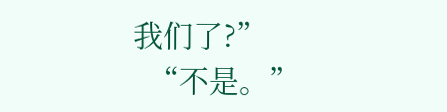我们了?”
  “不是。”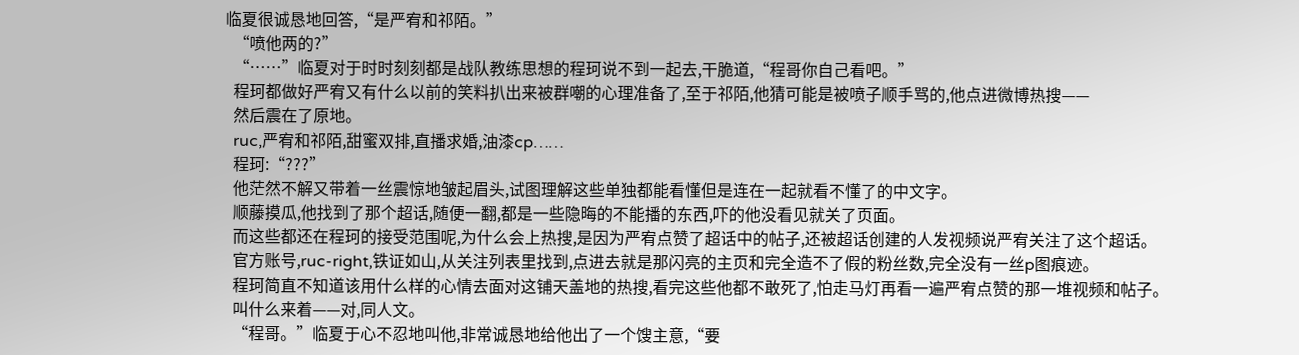临夏很诚恳地回答,“是严宥和祁陌。”
  “喷他两的?”
  “……”临夏对于时时刻刻都是战队教练思想的程珂说不到一起去,干脆道,“程哥你自己看吧。”
  程珂都做好严宥又有什么以前的笑料扒出来被群嘲的心理准备了,至于祁陌,他猜可能是被喷子顺手骂的,他点进微博热搜——
  然后震在了原地。
  ruc,严宥和祁陌,甜蜜双排,直播求婚,油漆cp……
  程珂:“???”
  他茫然不解又带着一丝震惊地皱起眉头,试图理解这些单独都能看懂但是连在一起就看不懂了的中文字。
  顺藤摸瓜,他找到了那个超话,随便一翻,都是一些隐晦的不能播的东西,吓的他没看见就关了页面。
  而这些都还在程珂的接受范围呢,为什么会上热搜,是因为严宥点赞了超话中的帖子,还被超话创建的人发视频说严宥关注了这个超话。
  官方账号,ruc-right,铁证如山,从关注列表里找到,点进去就是那闪亮的主页和完全造不了假的粉丝数,完全没有一丝p图痕迹。
  程珂简直不知道该用什么样的心情去面对这铺天盖地的热搜,看完这些他都不敢死了,怕走马灯再看一遍严宥点赞的那一堆视频和帖子。
  叫什么来着——对,同人文。
  “程哥。”临夏于心不忍地叫他,非常诚恳地给他出了一个馊主意,“要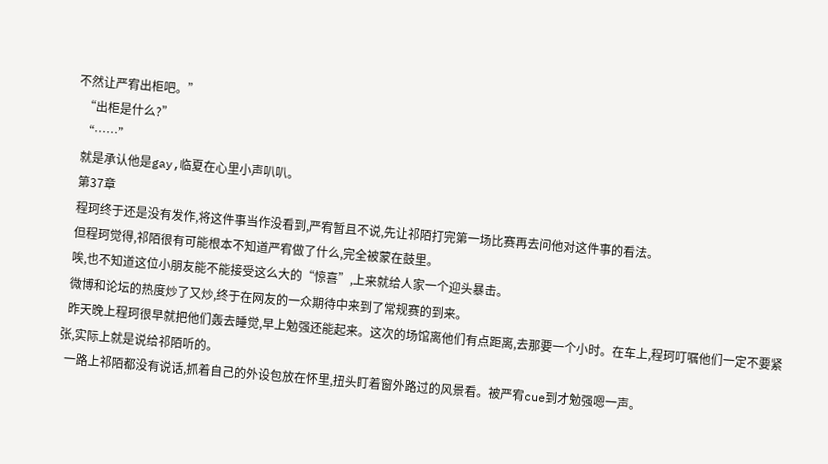不然让严宥出柜吧。”
  “出柜是什么?”
  “……”
  就是承认他是gay,临夏在心里小声叭叭。
  第37章
  程珂终于还是没有发作,将这件事当作没看到,严宥暂且不说,先让祁陌打完第一场比赛再去问他对这件事的看法。
  但程珂觉得,祁陌很有可能根本不知道严宥做了什么,完全被蒙在鼓里。
  唉,也不知道这位小朋友能不能接受这么大的“惊喜”,上来就给人家一个迎头暴击。
  微博和论坛的热度炒了又炒,终于在网友的一众期待中来到了常规赛的到来。
  昨天晚上程珂很早就把他们轰去睡觉,早上勉强还能起来。这次的场馆离他们有点距离,去那要一个小时。在车上,程珂叮嘱他们一定不要紧张,实际上就是说给祁陌听的。
  一路上祁陌都没有说话,抓着自己的外设包放在怀里,扭头盯着窗外路过的风景看。被严宥cue到才勉强嗯一声。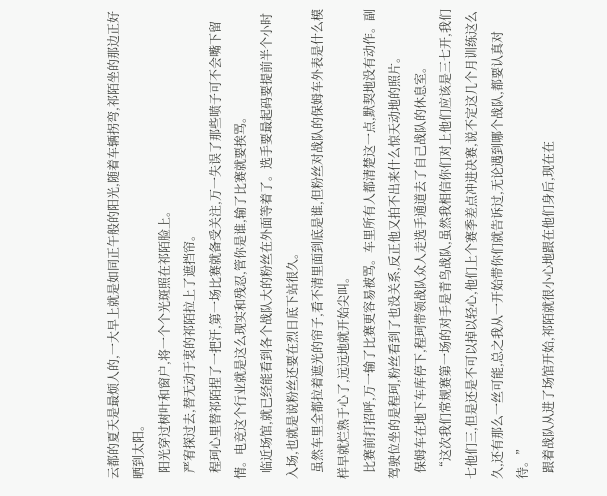云都的夏天是最烦人的,一大早上就是如同正午般的阳光,随着车辆拐弯,祁陌坐的那边正好晒到太阳。
  阳光穿过树叶和窗户,将一个个光斑照在祁陌脸上。
  严宥探过去,替无动于衷的祁陌拉上了遮挡帘。
  程珂心里替祁陌捏了一把汗,第一场比赛就备受关注,万一失误了那些喷子可不会嘴下留情。电竞这个行业就是这么现实和残忍,管你是谁,输了比赛就要挨骂。
  临近场馆,就已经能看到各个战队大的粉丝在外面等着了。选手要最起码要提前半个小时入场,也就是说粉丝还要在烈日底下站很久。
  虽然车里全都拉着遮光的帘子,看不清里面到底是谁,但粉丝对战队的保姆车外表是什么模样早就烂熟于心了,远远地就开始尖叫。
  比赛前打招呼,万一输了比赛更容易被骂。车里所有人都清楚这一点,默契地没有动作。副驾驶位坐的是程珂,粉丝看到了也没关系,反正他又拍不出来什么惊天动地的照片。
  保姆车在地下车库停下,程珂带领战队众人走选手通道去了自己战队的休息室。
  “这次我们常规赛第一场的对手是青鸟战队,虽然我相信你们对上他们应该是三七开,我们七他们三,但是还是不可以掉以轻心,他们上个赛季差点冲进决赛,说不定这几个月训练这么久,还有那么一丝可能,总之我从一开始带你们就告诉过,无论遇到哪个战队,都要认真对待。”
  跟着战队从进了场馆开始,祁陌就很小心地跟在他们身后,现在在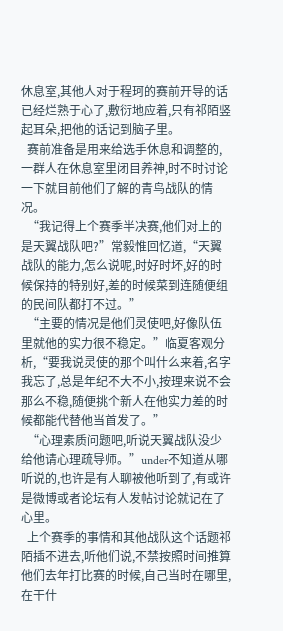休息室,其他人对于程珂的赛前开导的话已经烂熟于心了,敷衍地应着,只有祁陌竖起耳朵,把他的话记到脑子里。
  赛前准备是用来给选手休息和调整的,一群人在休息室里闭目养神,时不时讨论一下就目前他们了解的青鸟战队的情况。
  “我记得上个赛季半决赛,他们对上的是天翼战队吧?”常毅惟回忆道,“天翼战队的能力,怎么说呢,时好时坏,好的时候保持的特别好,差的时候菜到连随便组的民间队都打不过。”
  “主要的情况是他们灵使吧,好像队伍里就他的实力很不稳定。”临夏客观分析,“要我说灵使的那个叫什么来着,名字我忘了,总是年纪不大不小,按理来说不会那么不稳,随便挑个新人在他实力差的时候都能代替他当首发了。”
  “心理素质问题吧,听说天翼战队没少给他请心理疏导师。”under不知道从哪听说的,也许是有人聊被他听到了,有或许是微博或者论坛有人发帖讨论就记在了心里。
  上个赛季的事情和其他战队这个话题祁陌插不进去,听他们说,不禁按照时间推算他们去年打比赛的时候,自己当时在哪里,在干什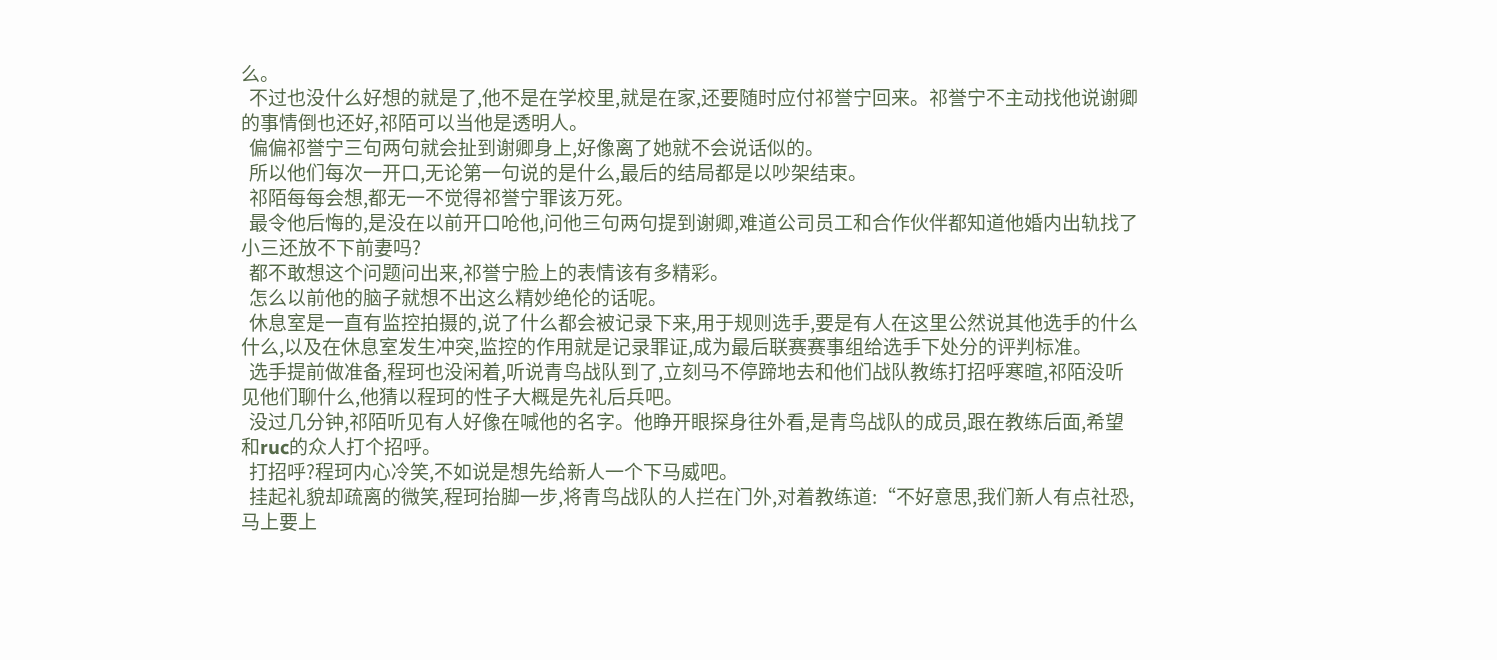么。
  不过也没什么好想的就是了,他不是在学校里,就是在家,还要随时应付祁誉宁回来。祁誉宁不主动找他说谢卿的事情倒也还好,祁陌可以当他是透明人。
  偏偏祁誉宁三句两句就会扯到谢卿身上,好像离了她就不会说话似的。
  所以他们每次一开口,无论第一句说的是什么,最后的结局都是以吵架结束。
  祁陌每每会想,都无一不觉得祁誉宁罪该万死。
  最令他后悔的,是没在以前开口呛他,问他三句两句提到谢卿,难道公司员工和合作伙伴都知道他婚内出轨找了小三还放不下前妻吗?
  都不敢想这个问题问出来,祁誉宁脸上的表情该有多精彩。
  怎么以前他的脑子就想不出这么精妙绝伦的话呢。
  休息室是一直有监控拍摄的,说了什么都会被记录下来,用于规则选手,要是有人在这里公然说其他选手的什么什么,以及在休息室发生冲突,监控的作用就是记录罪证,成为最后联赛赛事组给选手下处分的评判标准。
  选手提前做准备,程珂也没闲着,听说青鸟战队到了,立刻马不停蹄地去和他们战队教练打招呼寒暄,祁陌没听见他们聊什么,他猜以程珂的性子大概是先礼后兵吧。
  没过几分钟,祁陌听见有人好像在喊他的名字。他睁开眼探身往外看,是青鸟战队的成员,跟在教练后面,希望和ruc的众人打个招呼。
  打招呼?程珂内心冷笑,不如说是想先给新人一个下马威吧。
  挂起礼貌却疏离的微笑,程珂抬脚一步,将青鸟战队的人拦在门外,对着教练道:“不好意思,我们新人有点社恐,马上要上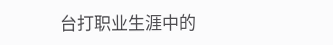台打职业生涯中的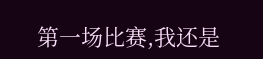第一场比赛,我还是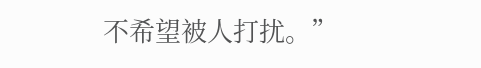不希望被人打扰。”